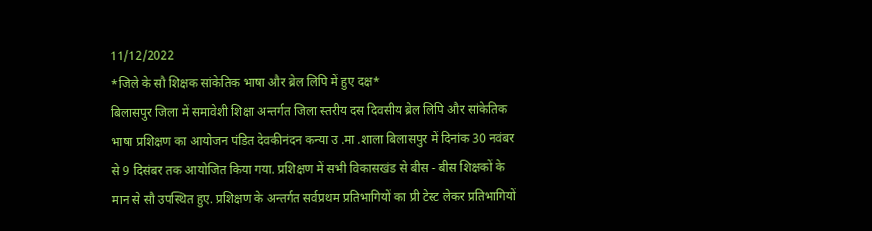11/12/2022
*जिले के सौ शिक्षक सांकेतिक भाषा और ब्रेल लिपि में हुए दक्ष*
बिलासपुर जिला में समावेशी शिक्षा अन्तर्गत जिला स्तरीय दस दिवसीय ब्रेल लिपि और सांकेतिक भाषा प्रशिक्षण का आयोजन पंडित देवकीनंदन कन्या उ .मा .शाला बिलासपुर में दिनांक 30 नवंबर से 9 दिसंबर तक आयोजित किया गया. प्रशिक्षण में सभी विकासखंड से बीस - बीस शिक्षकों के मान से सौ उपस्थित हुए. प्रशिक्षण के अन्तर्गत सर्वप्रथम प्रतिभागियों का प्री टेस्ट लेकर प्रतिभागियों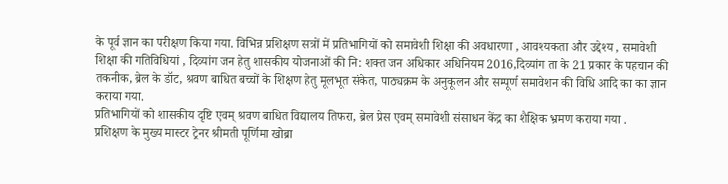के पूर्व ज्ञान का परीक्षण किया गया. विभिन्न प्रशिक्षण सत्रों में प्रतिभागियों को समावेशी शिक्षा की अवधारणा , आवश्यकता और उद्देश्य , समावेशी शिक्षा की गतिविधियां , दिव्यांग जन हेतु शासकीय योजनाओं की नि: शक्त जन अधिकार अधिनियम 2016,दिव्यांग ता के 21 प्रकार के पहचान की तकनीक, ब्रेल के डॉट, श्रवण बाधित बच्चों के शिक्षण हेतु मूलभूत संकेत, पाठ्यक्रम के अनुकूलन और सम्पूर्ण समावेशन की विधि आदि का का ज्ञान कराया गया.
प्रतिभागियों को शासकीय दृष्टि एवम् श्रवण बाधित विद्यालय तिफरा, ब्रेल प्रेस एवम् समावेशी संसाधन केंद्र का शैक्षिक भ्रमण कराया गया .
प्रशिक्षण के मुख्य मास्टर ट्रेनर श्रीमती पूर्णिमा खोब्रा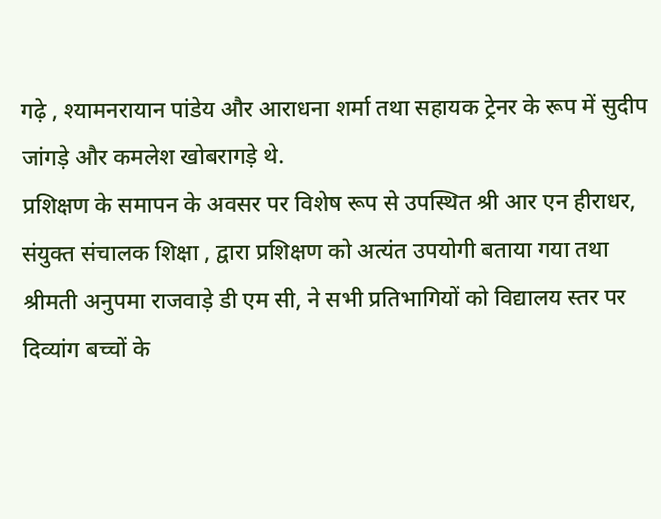गढ़े , श्यामनरायान पांडेय और आराधना शर्मा तथा सहायक ट्रेनर के रूप में सुदीप जांगड़े और कमलेश खोबरागड़े थे.
प्रशिक्षण के समापन के अवसर पर विशेष रूप से उपस्थित श्री आर एन हीराधर, संयुक्त संचालक शिक्षा , द्वारा प्रशिक्षण को अत्यंत उपयोगी बताया गया तथा श्रीमती अनुपमा राजवाड़े डी एम सी, ने सभी प्रतिभागियों को विद्यालय स्तर पर दिव्यांग बच्चों के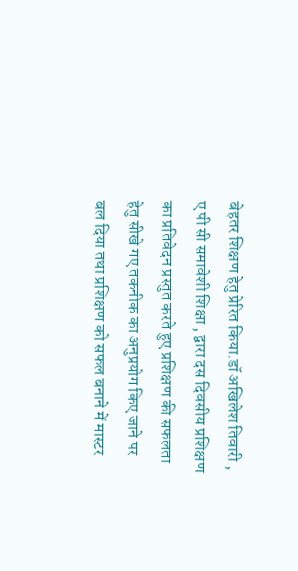बेहतर शिक्षण हेतु प्रेरित किया.डॉ अखिलेश तिवारी , ए पी सी समावेशी शिक्षा , द्वारा दस दिवसीय प्रशिक्षण का प्रतिवेदन प्रस्तुत करते हुए प्रशिक्षण की सफलता हेतु सीखे गए तकनीक का अनुप्रयोग किए जाने पर बल दिया तथा प्रशिक्षण को सफल बनाने में मास्टर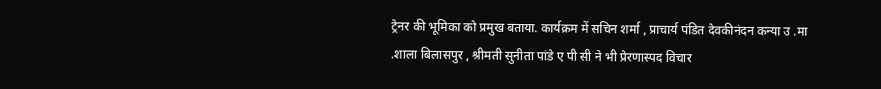ट्रेनर की भूमिका को प्रमुख बताया. कार्यक्रम में सचिन शर्मा , प्राचार्य पंडित देवकीनंदन कन्या उ .मा .शाला बिलासपुर , श्रीमती सुनीता पांडे ए पी सी ने भी प्रेरणास्पद विचार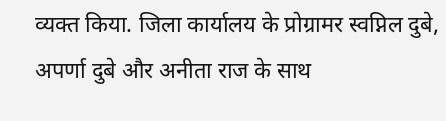व्यक्त किया. जिला कार्यालय के प्रोग्रामर स्वप्निल दुबे, अपर्णा दुबे और अनीता राज के साथ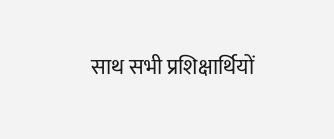साथ सभी प्रशिक्षार्थियों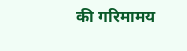की गरिमामय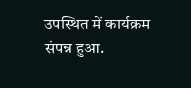उपस्थित में कार्यक्रम संपन्न हुआ.